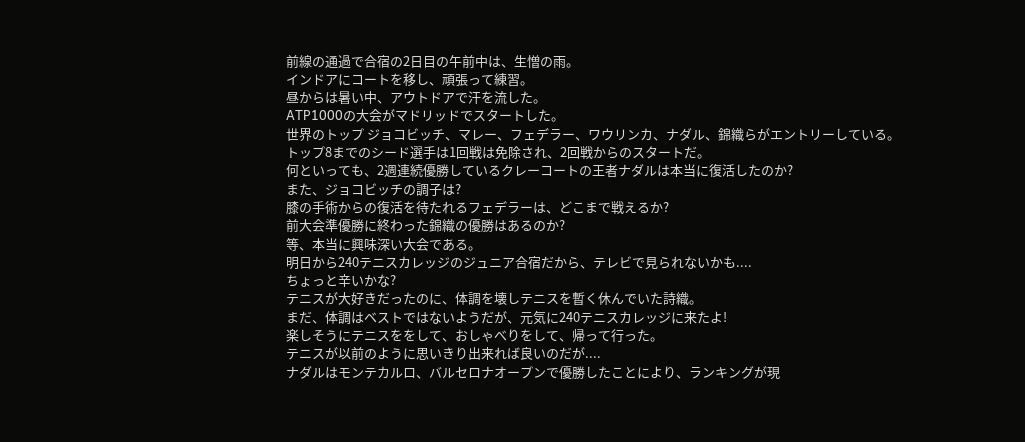前線の通過で合宿の2日目の午前中は、生憎の雨。
インドアにコートを移し、頑張って練習。
昼からは暑い中、アウトドアで汗を流した。
ATP1000の大会がマドリッドでスタートした。
世界のトップ ジョコビッチ、マレー、フェデラー、ワウリンカ、ナダル、錦織らがエントリーしている。
トップ8までのシード選手は1回戦は免除され、2回戦からのスタートだ。
何といっても、2週連続優勝しているクレーコートの王者ナダルは本当に復活したのか?
また、ジョコビッチの調子は?
膝の手術からの復活を待たれるフェデラーは、どこまで戦えるか?
前大会準優勝に終わった錦織の優勝はあるのか?
等、本当に興味深い大会である。
明日から240テニスカレッジのジュニア合宿だから、テレビで見られないかも....
ちょっと辛いかな?
テニスが大好きだったのに、体調を壊しテニスを暫く休んでいた詩織。
まだ、体調はベストではないようだが、元気に240テニスカレッジに来たよ!
楽しそうにテニスををして、おしゃべりをして、帰って行った。
テニスが以前のように思いきり出来れば良いのだが....
ナダルはモンテカルロ、バルセロナオープンで優勝したことにより、ランキングが現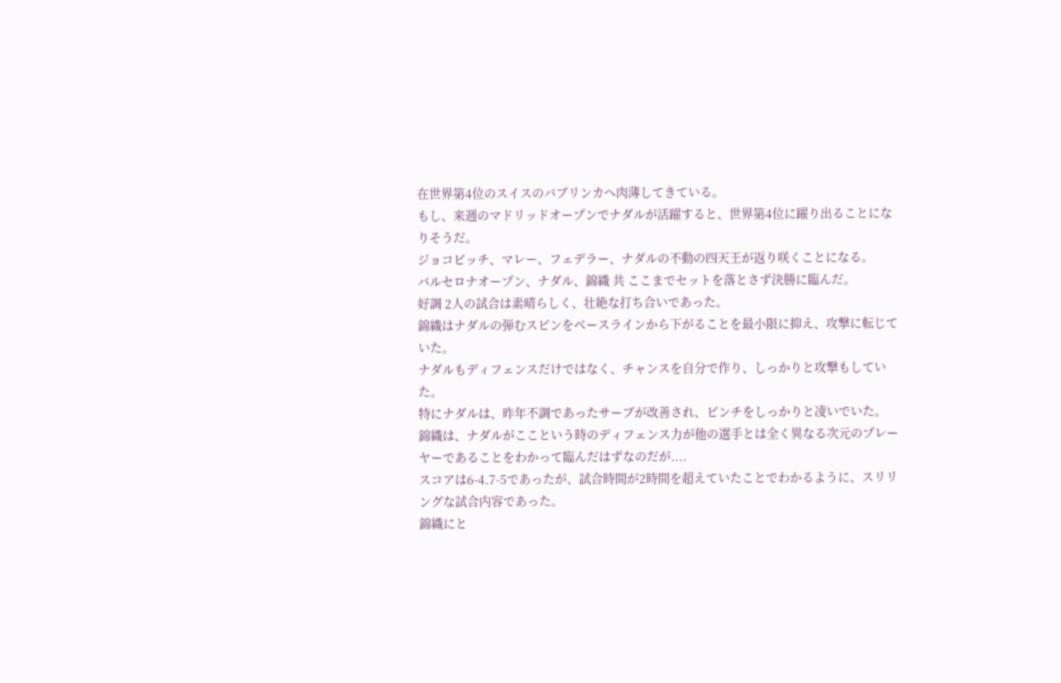在世界第4位のスイスのバブリンカへ肉薄してきている。
もし、来週のマドリッドオープンでナダルが活躍すると、世界第4位に躍り出ることになりそうだ。
ジョコビッチ、マレー、フェデラー、ナダルの不動の四天王が返り咲くことになる。
バルセロナオープン、ナダル、錦織 共 ここまでセットを落とさず決勝に臨んだ。
好調 2人の試合は素晴らしく、壮絶な打ち合いであった。
錦織はナダルの弾むスピンをベースラインから下がることを最小限に抑え、攻撃に転じていた。
ナダルもディフェンスだけではなく、チャンスを自分で作り、しっかりと攻撃もしていた。
特にナダルは、昨年不調であったサーブが改善され、ピンチをしっかりと凌いでいた。
錦織は、ナダルがここという時のディフェンス力が他の選手とは全く異なる次元のプレーヤーであることをわかって臨んだはずなのだが....
スコアは6-4.7-5であったが、試合時間が2時間を超えていたことでわかるように、スリリングな試合内容であった。
錦織にと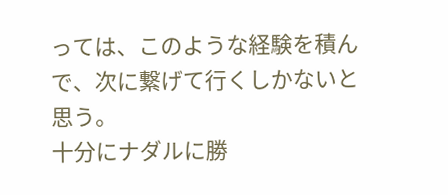っては、このような経験を積んで、次に繋げて行くしかないと思う。
十分にナダルに勝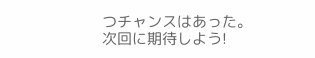つチャンスはあった。
次回に期待しよう!